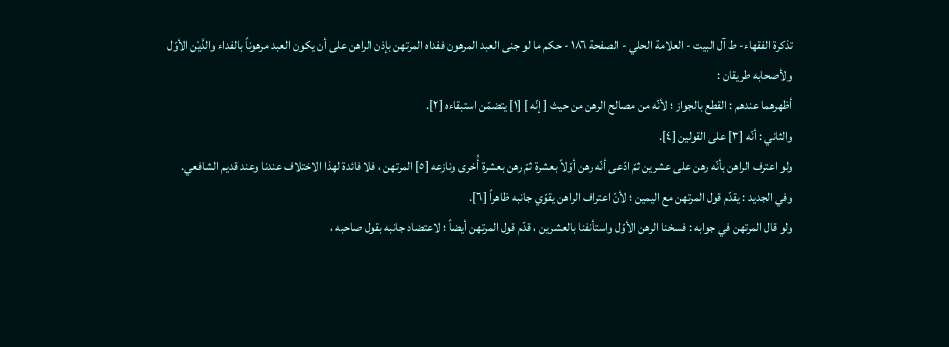تذكرة الفقهاء- ط آل البيت - العلامة الحلي - الصفحة ١٨٦ - حكم ما لو جنى العبد المرهون ففداه المرتهن بإذن الراهن على أن يكون العبد مرهوناً بالفداء والدَّيْن الأوّل
ولأصحابه طريقان :
أظهرهما عندهم : القطع بالجواز ؛ لأنّه من مصالح الرهن من حيث [ إنّه ] [١] يتضمّن استبقاءه [٢].
والثاني : أنّه [٣] على القولين [٤].
ولو اعترف الراهن بأنّه رهن على عشرين ثمّ ادّعى أنّه رهن أوّلاً بعشرة ثمّ رهن بعشرة أُخرى ونازعه [٥] المرتهن ، فلا فائدة لهذا الاختلاف عندنا وعند قديم الشافعي.
وفي الجديد : يقدّم قول المرتهن مع اليمين ؛ لأنّ اعتراف الراهن يقوّي جانبه ظاهراً [٦].
ولو قال المرتهن في جوابه : فسخنا الرهن الأوّل واستأنفنا بالعشرين ، قدّم قول المرتهن أيضاً ؛ لاعتضاد جانبه بقول صاحبه ،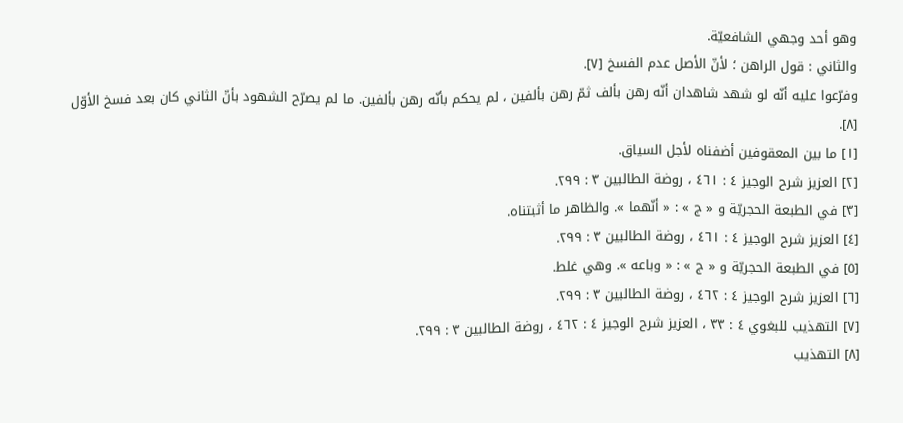وهو أحد وجهي الشافعيّة.
والثاني : قول الراهن ؛ لأنّ الأصل عدم الفسخ [٧].
وفرّعوا عليه أنّه لو شهد شاهدان أنّه رهن بألف ثمّ رهن بألفين ، لم يحكم بأنّه رهن بألفين. ما لم يصرّح الشهود بأنّ الثاني كان بعد فسخ الأوّل [٨].
[١] ما بين المعقوفين أضفناه لأجل السياق.
[٢] العزيز شرح الوجيز ٤ : ٤٦١ ، روضة الطالبين ٣ : ٢٩٩.
[٣] في الطبعة الحجريّة و « ج » : « أنّهما ». والظاهر ما أثبتناه.
[٤] العزيز شرح الوجيز ٤ : ٤٦١ ، روضة الطالبين ٣ : ٢٩٩.
[٥] في الطبعة الحجريّة و « ج » : « وباعه ». وهي غلط.
[٦] العزيز شرح الوجيز ٤ : ٤٦٢ ، روضة الطالبين ٣ : ٢٩٩.
[٧] التهذيب للبغوي ٤ : ٣٣ ، العزيز شرح الوجيز ٤ : ٤٦٢ ، روضة الطالبين ٣ : ٢٩٩.
[٨] التهذيب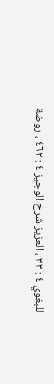للبغوي ٤ : ٣٣ ، العزيز شرح الوجيز ٤ : ٤٦٢ ، روضة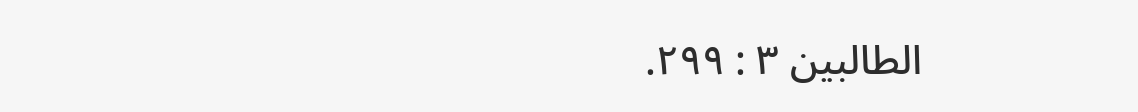الطالبين ٣ : ٢٩٩.